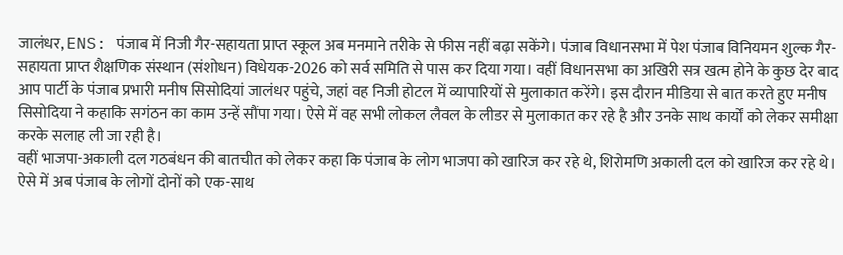जालंधर, ENS: पंजाब में निजी गैर-सहायता प्राप्त स्कूल अब मनमाने तरीके से फीस नहीं बढ़ा सकेंगे। पंजाब विधानसभा में पेश पंजाब विनियमन शुल्क गैर-सहायता प्राप्त शैक्षणिक संस्थान (संशोधन) विधेयक-2026 को सर्व समिति से पास कर दिया गया। वहीं विधानसभा का अखिरी सत्र खत्म होने के कुछ देर बाद आप पार्टी के पंजाब प्रभारी मनीष सिसोदियां जालंधर पहुंचे, जहां वह निजी होटल में व्यापारियों से मुलाकात करेंगे। इस दौरान मीडिया से बात करते हुए मनीष सिसोदिया ने कहाकि सगंठन का काम उन्हें सौंपा गया। ऐसे में वह सभी लोकल लैवल के लीडर से मुलाकात कर रहे है और उनके साथ कार्यों को लेकर समीक्षा करके सलाह ली जा रही है।
वहीं भाजपा-अकाली दल गठबंधन की बातचीत को लेकर कहा कि पंजाब के लोग भाजपा को खारिज कर रहे थे, शिरोमणि अकाली दल को खारिज कर रहे थे। ऐसे में अब पंजाब के लोगों दोनों को एक-साथ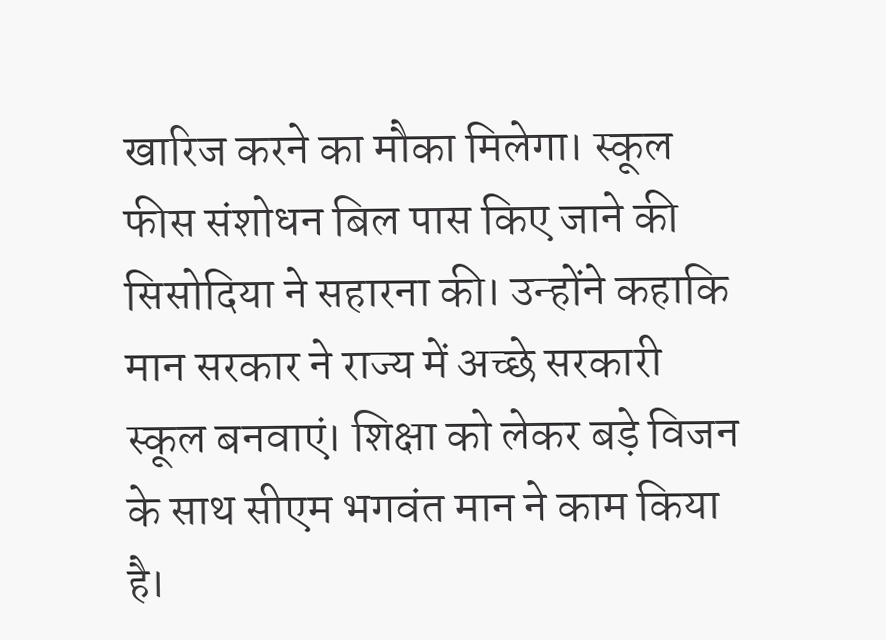खारिज करने का मौका मिलेगा। स्कूल फीस संशोधन बिल पास किए जाने की सिसोदिया ने सहारना की। उन्होंने कहाकि मान सरकार ने राज्य में अच्छे सरकारी स्कूल बनवाएं। शिक्षा को लेकर बड़े विजन के साथ सीएम भगवंत मान ने काम किया है।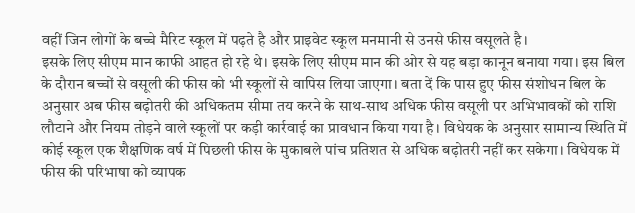वहीं जिन लोगों के बच्चे मैरिट स्कूल में पढ़ते है और प्राइवेट स्कूल मनमानी से उनसे फीस वसूलते है।
इसके लिए सीएम मान काफी आहत हो रहे थे। इसके लिए सीएम मान की ओर से यह बड़ा कानून बनाया गया। इस बिल के दौरान बच्चों से वसूली की फीस को भी स्कूलों से वापिस लिया जाएगा। बता दें कि पास हुए फीस संशोधन बिल के अनुसार अब फीस बढ़ोतरी की अधिकतम सीमा तय करने के साथ-साथ अधिक फीस वसूली पर अभिभावकों को राशि लौटाने और नियम तोड़ने वाले स्कूलों पर कड़ी कार्रवाई का प्रावधान किया गया है। विधेयक के अनुसार सामान्य स्थिति में कोई स्कूल एक शैक्षणिक वर्ष में पिछली फीस के मुकाबले पांच प्रतिशत से अधिक बढ़ोतरी नहीं कर सकेगा। विधेयक में फीस की परिभाषा को व्यापक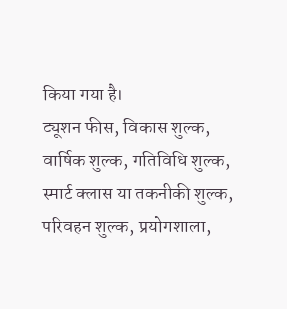किया गया है।
ट्यूशन फीस, विकास शुल्क, वार्षिक शुल्क, गतिविधि शुल्क, स्मार्ट क्लास या तकनीकी शुल्क, परिवहन शुल्क, प्रयोगशाला,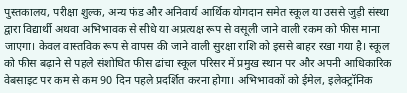पुस्तकालय, परीक्षा शुल्क, अन्य फंड और अनिवार्य आर्थिक योगदान समेत स्कूल या उससे जुड़ी संस्था द्वारा विद्यार्थी अथवा अभिभावक से सीधे या अप्रत्यक्ष रूप से वसूली जाने वाली रकम को फीस माना जाएगा। केवल वास्तविक रूप से वापस की जाने वाली सुरक्षा राशि को इससे बाहर रखा गया है। स्कूल को फीस बढ़ाने से पहले संशोधित फीस ढांचा स्कूल परिसर में प्रमुख स्थान पर और अपनी आधिकारिक वेबसाइट पर कम से कम 90 दिन पहले प्रदर्शित करना होगा। अभिभावकों को ईमेल, इलेक्ट्रॉनिक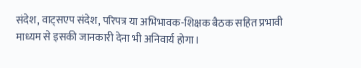संदेश, वाट्सएप संदेश, परिपत्र या अभिभावक-शिक्षक बैठक सहित प्रभावी माध्यम से इसकी जानकारी देना भी अनिवार्य होगा।